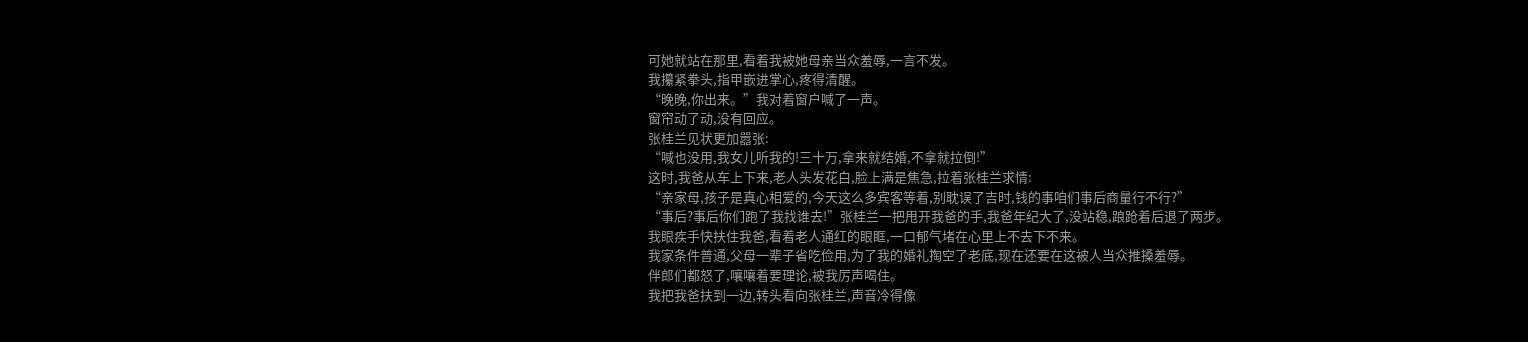可她就站在那里,看着我被她母亲当众羞辱,一言不发。
我攥紧拳头,指甲嵌进掌心,疼得清醒。
“晚晚,你出来。”我对着窗户喊了一声。
窗帘动了动,没有回应。
张桂兰见状更加嚣张:
“喊也没用,我女儿听我的!三十万,拿来就结婚,不拿就拉倒!”
这时,我爸从车上下来,老人头发花白,脸上满是焦急,拉着张桂兰求情:
“亲家母,孩子是真心相爱的,今天这么多宾客等着,别耽误了吉时,钱的事咱们事后商量行不行?”
“事后?事后你们跑了我找谁去!”张桂兰一把甩开我爸的手,我爸年纪大了,没站稳,踉跄着后退了两步。
我眼疾手快扶住我爸,看着老人通红的眼眶,一口郁气堵在心里上不去下不来。
我家条件普通,父母一辈子省吃俭用,为了我的婚礼掏空了老底,现在还要在这被人当众推搡羞辱。
伴郎们都怒了,嚷嚷着要理论,被我厉声喝住。
我把我爸扶到一边,转头看向张桂兰,声音冷得像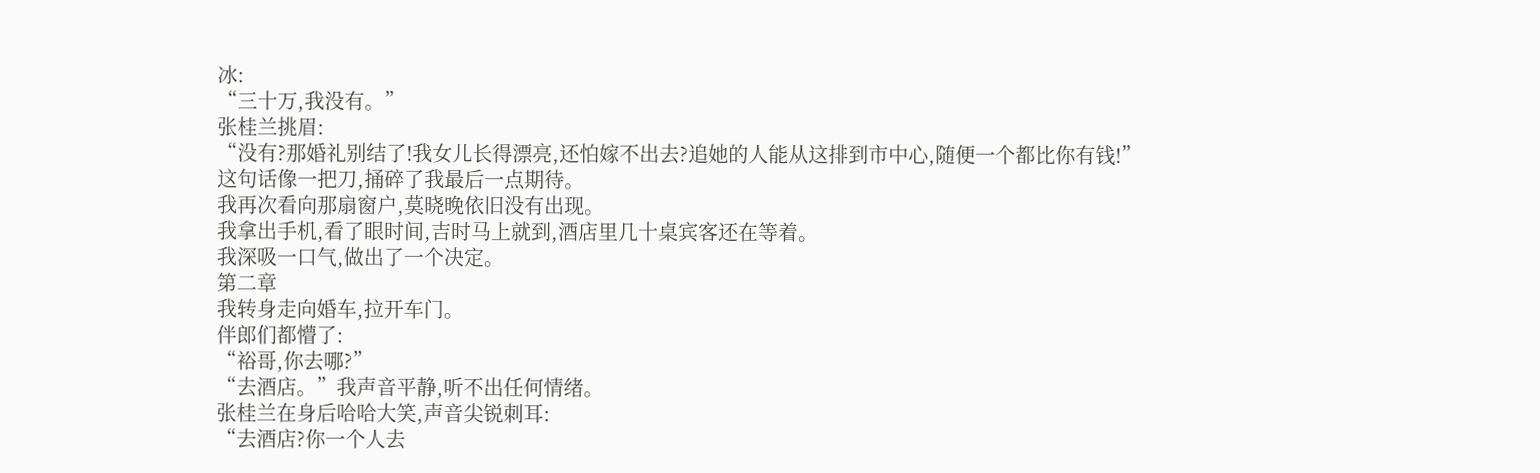冰:
“三十万,我没有。”
张桂兰挑眉:
“没有?那婚礼别结了!我女儿长得漂亮,还怕嫁不出去?追她的人能从这排到市中心,随便一个都比你有钱!”
这句话像一把刀,捅碎了我最后一点期待。
我再次看向那扇窗户,莫晓晚依旧没有出现。
我拿出手机,看了眼时间,吉时马上就到,酒店里几十桌宾客还在等着。
我深吸一口气,做出了一个决定。
第二章
我转身走向婚车,拉开车门。
伴郎们都懵了:
“裕哥,你去哪?”
“去酒店。”我声音平静,听不出任何情绪。
张桂兰在身后哈哈大笑,声音尖锐刺耳:
“去酒店?你一个人去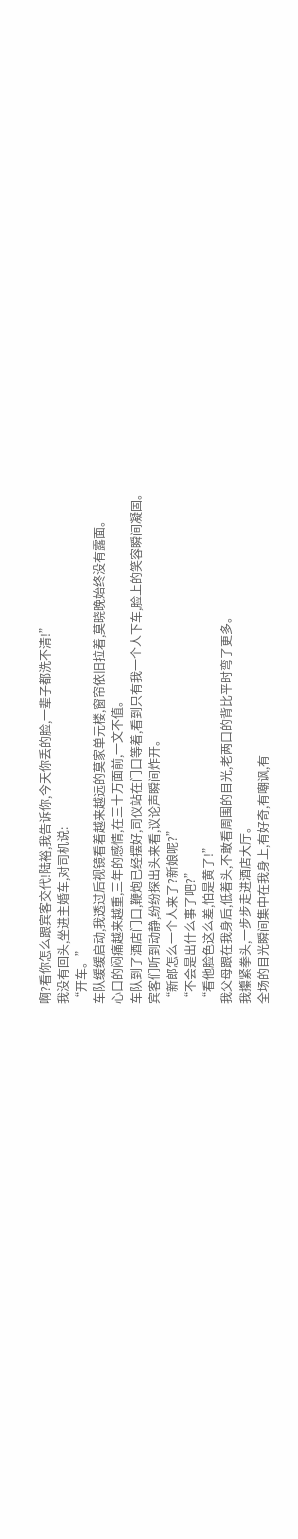啊?看你怎么跟宾客交代!陆裕,我告诉你,今天你丢的脸,一辈子都洗不清!”
我没有回头,坐进主婚车,对司机说:
“开车。”
车队缓缓启动,我透过后视镜看着越来越远的莫家单元楼,窗帘依旧拉着,莫晓晚始终没有露面。
心口的闷痛越来越重,三年的感情,在三十万面前,一文不值。
车队到了酒店门口,鞭炮已经摆好,司仪站在门口等着,看到只有我一个人下车,脸上的笑容瞬间凝固。
宾客们听到动静,纷纷探出头来看,议论声瞬间炸开。
“新郎怎么一个人来了?新娘呢?”
“不会是出什么事了吧?”
“看他脸色这么差,怕是黄了!”
我父母跟在我身后,低着头,不敢看周围的目光,老两口的背比平时弯了更多。
我攥紧拳头,一步步走进酒店大厅。
全场的目光瞬间集中在我身上,有好奇,有嘲讽,有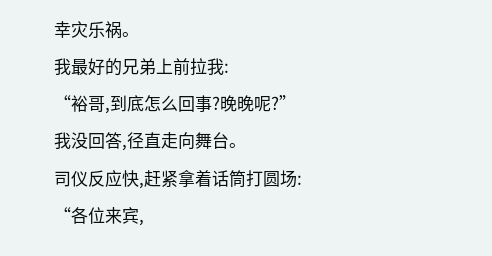幸灾乐祸。
我最好的兄弟上前拉我:
“裕哥,到底怎么回事?晚晚呢?”
我没回答,径直走向舞台。
司仪反应快,赶紧拿着话筒打圆场:
“各位来宾,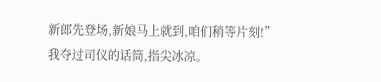新郎先登场,新娘马上就到,咱们稍等片刻!”
我夺过司仪的话筒,指尖冰凉。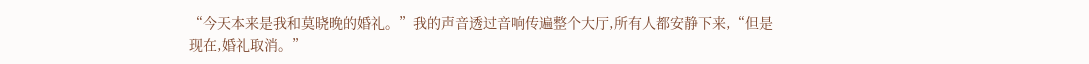“今天本来是我和莫晓晚的婚礼。”我的声音透过音响传遍整个大厅,所有人都安静下来,“但是现在,婚礼取消。”